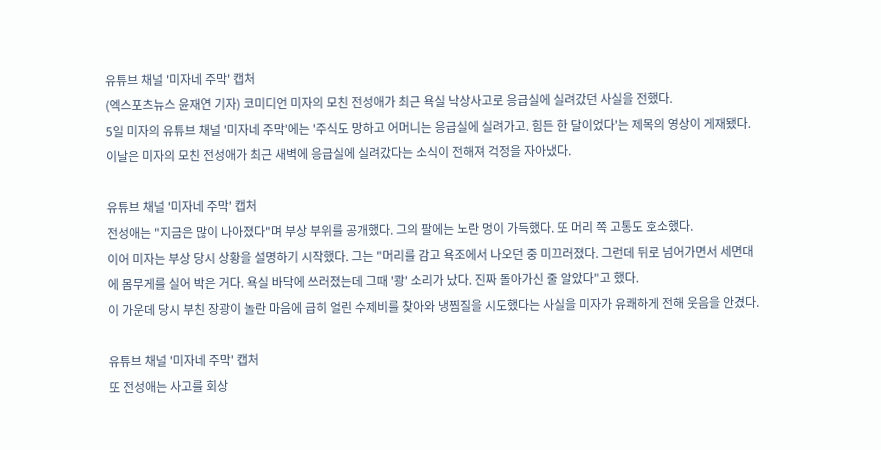유튜브 채널 '미자네 주막' 캡처
(엑스포츠뉴스 윤재연 기자) 코미디언 미자의 모친 전성애가 최근 욕실 낙상사고로 응급실에 실려갔던 사실을 전했다.
5일 미자의 유튜브 채널 '미자네 주막'에는 '주식도 망하고 어머니는 응급실에 실려가고. 힘든 한 달이었다'는 제목의 영상이 게재됐다.
이날은 미자의 모친 전성애가 최근 새벽에 응급실에 실려갔다는 소식이 전해져 걱정을 자아냈다.

유튜브 채널 '미자네 주막' 캡처
전성애는 "지금은 많이 나아졌다"며 부상 부위를 공개했다. 그의 팔에는 노란 멍이 가득했다. 또 머리 쪽 고통도 호소했다.
이어 미자는 부상 당시 상황을 설명하기 시작했다. 그는 "머리를 감고 욕조에서 나오던 중 미끄러졌다. 그런데 뒤로 넘어가면서 세면대에 몸무게를 실어 박은 거다. 욕실 바닥에 쓰러졌는데 그때 '쾅' 소리가 났다. 진짜 돌아가신 줄 알았다"고 했다.
이 가운데 당시 부친 장광이 놀란 마음에 급히 얼린 수제비를 찾아와 냉찜질을 시도했다는 사실을 미자가 유쾌하게 전해 웃음을 안겼다.

유튜브 채널 '미자네 주막' 캡처
또 전성애는 사고를 회상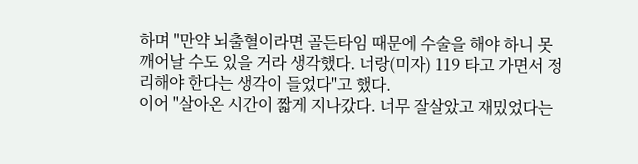하며 "만약 뇌출혈이라면 골든타임 때문에 수술을 해야 하니 못 깨어날 수도 있을 거라 생각했다. 너랑(미자) 119 타고 가면서 정리해야 한다는 생각이 들었다"고 했다.
이어 "살아온 시간이 짧게 지나갔다. 너무 잘살았고 재밌었다는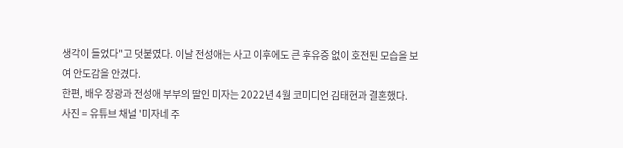생각이 들었다"고 덧붙였다. 이날 전성애는 사고 이후에도 큰 후유증 없이 호전된 모습을 보여 안도감을 안겼다.
한편, 배우 장광과 전성애 부부의 딸인 미자는 2022년 4월 코미디언 김태현과 결혼했다.
사진 = 유튜브 채널 '미자네 주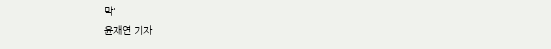막'
윤재연 기자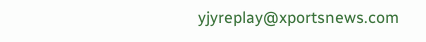yjyreplay@xportsnews.com